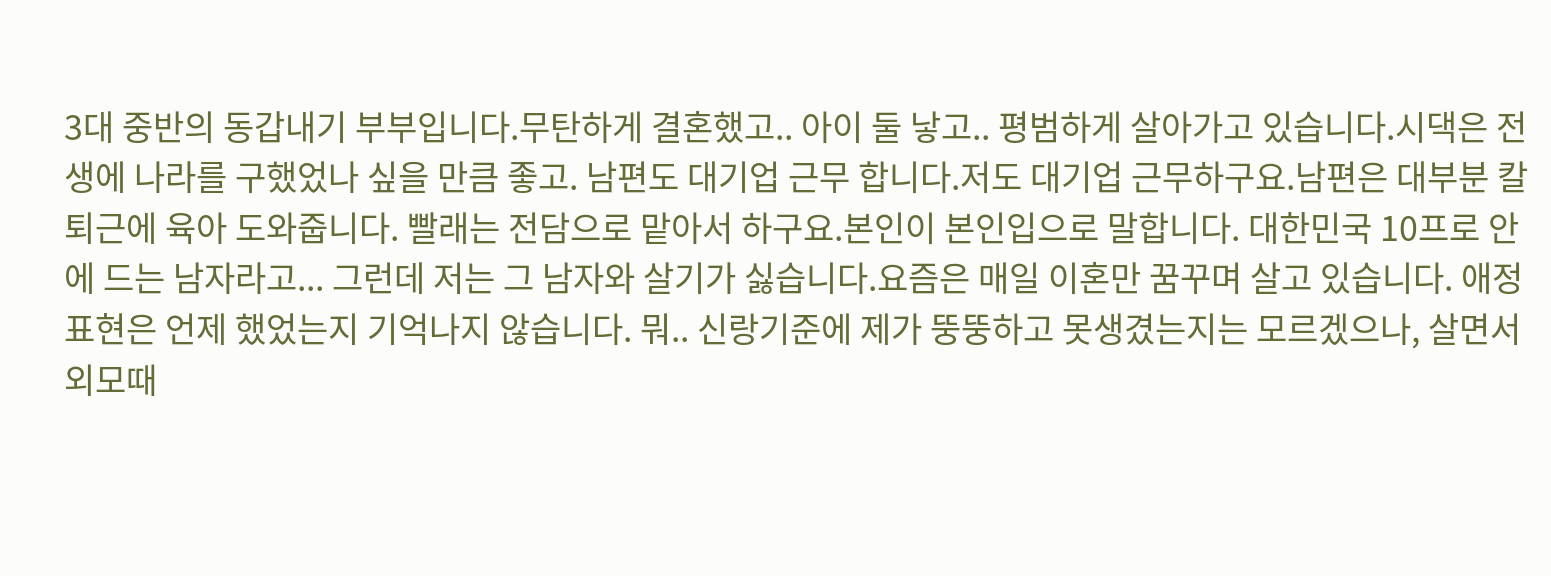3대 중반의 동갑내기 부부입니다.무탄하게 결혼했고.. 아이 둘 낳고.. 평범하게 살아가고 있습니다.시댁은 전생에 나라를 구했었나 싶을 만큼 좋고. 남편도 대기업 근무 합니다.저도 대기업 근무하구요.남편은 대부분 칼퇴근에 육아 도와줍니다. 빨래는 전담으로 맡아서 하구요.본인이 본인입으로 말합니다. 대한민국 10프로 안에 드는 남자라고... 그런데 저는 그 남자와 살기가 싫습니다.요즘은 매일 이혼만 꿈꾸며 살고 있습니다. 애정표현은 언제 했었는지 기억나지 않습니다. 뭐.. 신랑기준에 제가 뚱뚱하고 못생겼는지는 모르겠으나, 살면서 외모때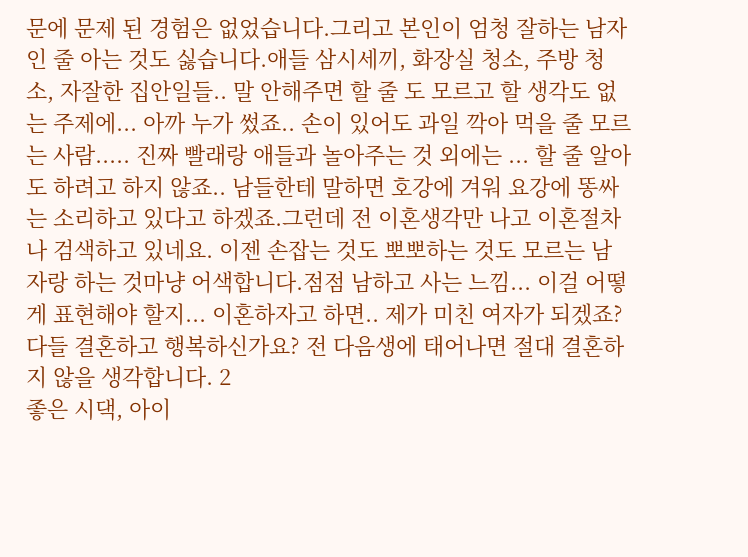문에 문제 된 경험은 없었습니다.그리고 본인이 엄청 잘하는 남자인 줄 아는 것도 싫습니다.애들 삼시세끼, 화장실 청소, 주방 청소, 자잘한 집안일들.. 말 안해주면 할 줄 도 모르고 할 생각도 없는 주제에... 아까 누가 썼죠.. 손이 있어도 과일 깍아 먹을 줄 모르는 사람..... 진짜 빨래랑 애들과 놀아주는 것 외에는 ... 할 줄 알아도 하려고 하지 않죠.. 남들한테 말하면 호강에 겨워 요강에 똥싸는 소리하고 있다고 하겠죠.그런데 전 이혼생각만 나고 이혼절차나 검색하고 있네요. 이젠 손잡는 것도 뽀뽀하는 것도 모르는 남자랑 하는 것마냥 어색합니다.점점 남하고 사는 느낌... 이걸 어떻게 표현해야 할지... 이혼하자고 하면.. 제가 미친 여자가 되겠죠? 다들 결혼하고 행복하신가요? 전 다음생에 태어나면 절대 결혼하지 않을 생각합니다. 2
좋은 시댁, 아이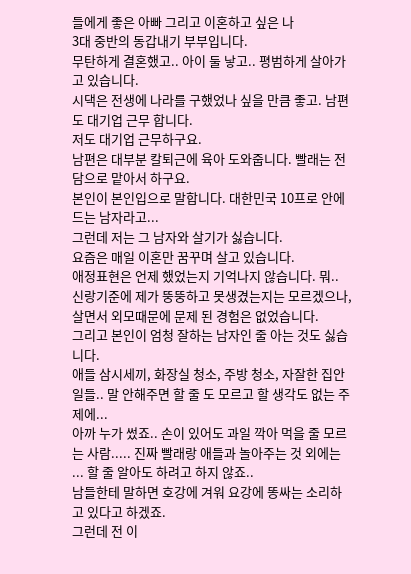들에게 좋은 아빠 그리고 이혼하고 싶은 나
3대 중반의 동갑내기 부부입니다.
무탄하게 결혼했고.. 아이 둘 낳고.. 평범하게 살아가고 있습니다.
시댁은 전생에 나라를 구했었나 싶을 만큼 좋고. 남편도 대기업 근무 합니다.
저도 대기업 근무하구요.
남편은 대부분 칼퇴근에 육아 도와줍니다. 빨래는 전담으로 맡아서 하구요.
본인이 본인입으로 말합니다. 대한민국 10프로 안에 드는 남자라고...
그런데 저는 그 남자와 살기가 싫습니다.
요즘은 매일 이혼만 꿈꾸며 살고 있습니다.
애정표현은 언제 했었는지 기억나지 않습니다. 뭐.. 신랑기준에 제가 뚱뚱하고 못생겼는지는 모르겠으나, 살면서 외모때문에 문제 된 경험은 없었습니다.
그리고 본인이 엄청 잘하는 남자인 줄 아는 것도 싫습니다.
애들 삼시세끼, 화장실 청소, 주방 청소, 자잘한 집안일들.. 말 안해주면 할 줄 도 모르고 할 생각도 없는 주제에...
아까 누가 썼죠.. 손이 있어도 과일 깍아 먹을 줄 모르는 사람..... 진짜 빨래랑 애들과 놀아주는 것 외에는 ... 할 줄 알아도 하려고 하지 않죠..
남들한테 말하면 호강에 겨워 요강에 똥싸는 소리하고 있다고 하겠죠.
그런데 전 이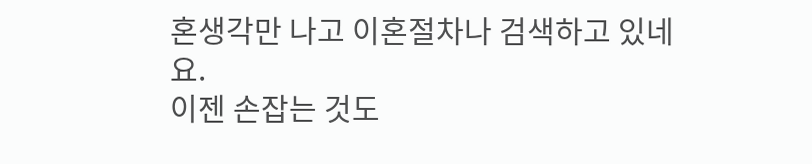혼생각만 나고 이혼절차나 검색하고 있네요.
이젠 손잡는 것도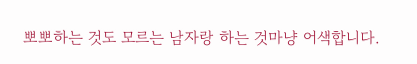뽀뽀하는 것도 모르는 남자랑 하는 것마냥 어색합니다.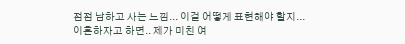점점 남하고 사는 느낌... 이걸 어떻게 표현해야 할지...
이혼하자고 하면.. 제가 미친 여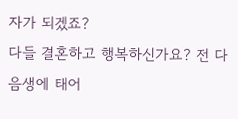자가 되겠죠?
다들 결혼하고 행복하신가요? 전 다음생에 태어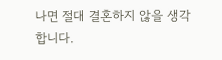나면 절대 결혼하지 않을 생각합니다.